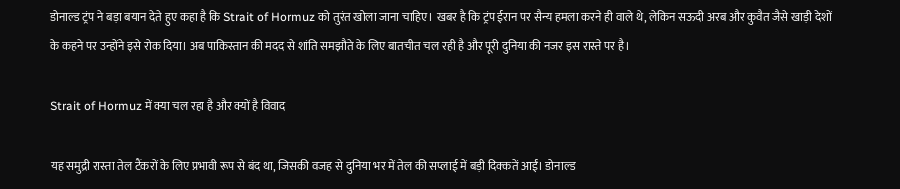डोनाल्ड ट्रंप ने बड़ा बयान देते हुए कहा है कि Strait of Hormuz को तुरंत खोला जाना चाहिए। खबर है कि ट्रंप ईरान पर सैन्य हमला करने ही वाले थे, लेकिन सऊदी अरब और कुवैत जैसे खाड़ी देशों के कहने पर उन्होंने इसे रोक दिया। अब पाकिस्तान की मदद से शांति समझौते के लिए बातचीत चल रही है और पूरी दुनिया की नजर इस रास्ते पर है।

Strait of Hormuz में क्या चल रहा है और क्यों है विवाद

यह समुद्री रास्ता तेल टैंकरों के लिए प्रभावी रूप से बंद था, जिसकी वजह से दुनिया भर में तेल की सप्लाई में बड़ी दिक्कतें आईं। डोनाल्ड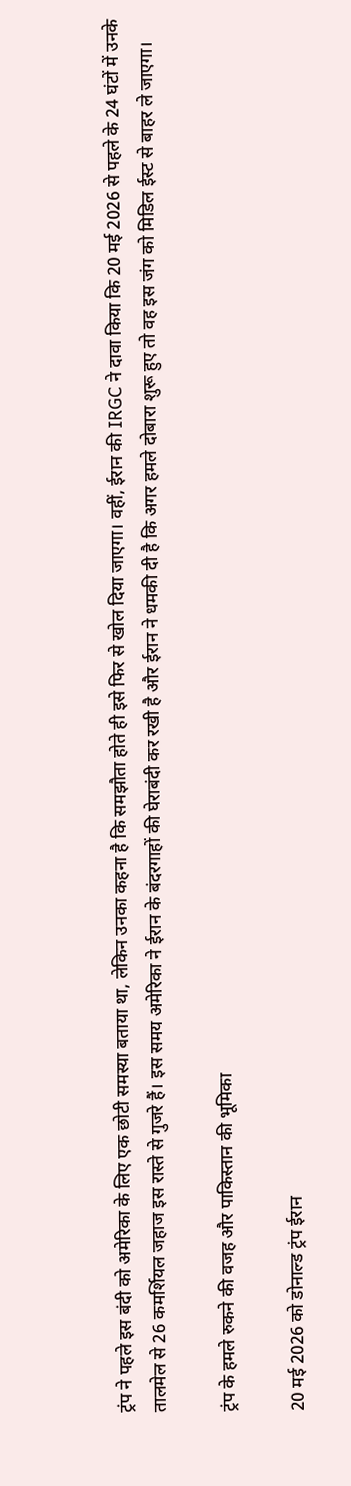ट्रंप ने पहले इस बंदी को अमेरिका के लिए एक छोटी समस्या बताया था, लेकिन उनका कहना है कि समझौता होते ही इसे फिर से खोल दिया जाएगा। वहीं, ईरान की IRGC ने दावा किया कि 20 मई 2026 से पहले के 24 घंटों में उनके तालमेल से 26 कमर्शियल जहाज इस रास्ते से गुजरे हैं। इस समय अमेरिका ने ईरान के बंदरगाहों की घेराबंदी कर रखी है और ईरान ने धमकी दी है कि अगर हमले दोबारा शुरू हुए तो वह इस जंग को मिडिल ईस्ट से बाहर ले जाएगा।

ट्रंप के हमले रुकने की वजह और पाकिस्तान की भूमिका

20 मई 2026 को डोनाल्ड ट्रंप ईरान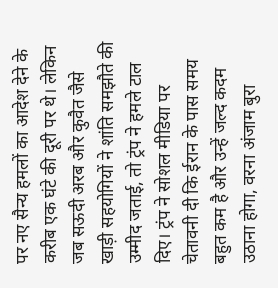पर नए सैन्य हमलों का आदेश देने के करीब एक घंटे की दूरी पर थे। लेकिन जब सऊदी अरब और कुवैत जैसे खाड़ी सहयोगियों ने शांति समझौते की उम्मीद जताई, तो ट्रंप ने हमले टाल दिए। ट्रंप ने सोशल मीडिया पर चेतावनी दी कि ईरान के पास समय बहुत कम है और उन्हें जल्द कदम उठाना होगा, वरना अंजाम बुरा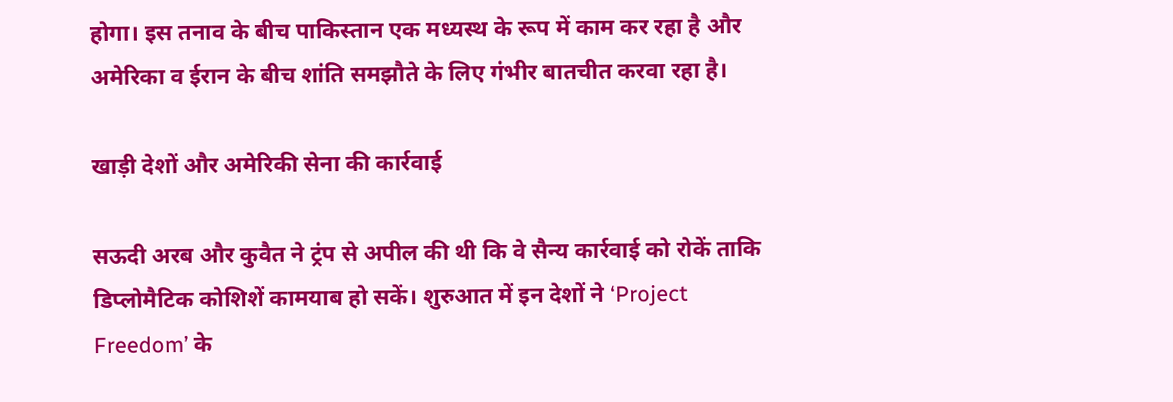होगा। इस तनाव के बीच पाकिस्तान एक मध्यस्थ के रूप में काम कर रहा है और अमेरिका व ईरान के बीच शांति समझौते के लिए गंभीर बातचीत करवा रहा है।

खाड़ी देशों और अमेरिकी सेना की कार्रवाई

सऊदी अरब और कुवैत ने ट्रंप से अपील की थी कि वे सैन्य कार्रवाई को रोकें ताकि डिप्लोमैटिक कोशिशें कामयाब हो सकें। शुरुआत में इन देशों ने ‘Project Freedom’ के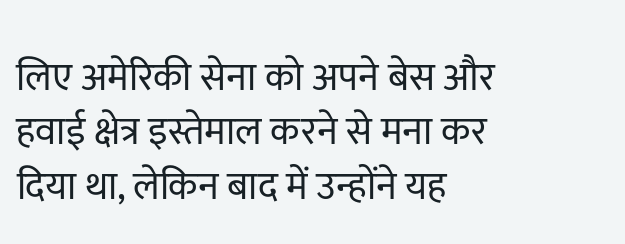लिए अमेरिकी सेना को अपने बेस और हवाई क्षेत्र इस्तेमाल करने से मना कर दिया था, लेकिन बाद में उन्होंने यह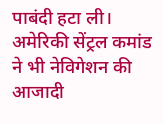पाबंदी हटा ली। अमेरिकी सेंट्रल कमांड ने भी नेविगेशन की आजादी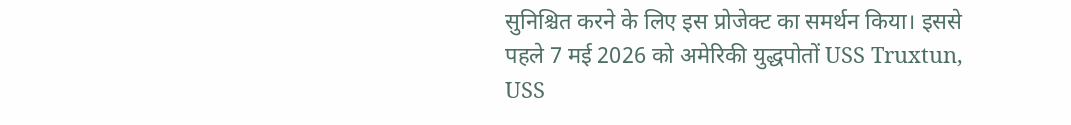सुनिश्चित करने के लिए इस प्रोजेक्ट का समर्थन किया। इससे पहले 7 मई 2026 को अमेरिकी युद्धपोतों USS Truxtun, USS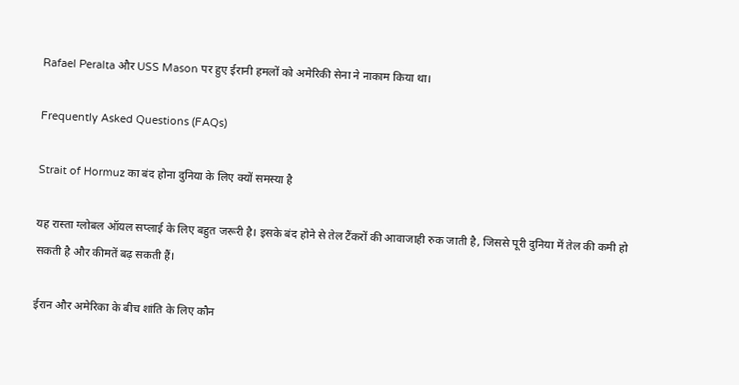Rafael Peralta और USS Mason पर हुए ईरानी हमलों को अमेरिकी सेना ने नाकाम किया था।

Frequently Asked Questions (FAQs)

Strait of Hormuz का बंद होना दुनिया के लिए क्यों समस्या है

यह रास्ता ग्लोबल ऑयल सप्लाई के लिए बहुत जरूरी है। इसके बंद होने से तेल टैंकरों की आवाजाही रुक जाती है, जिससे पूरी दुनिया में तेल की कमी हो सकती है और कीमतें बढ़ सकती हैं।

ईरान और अमेरिका के बीच शांति के लिए कौन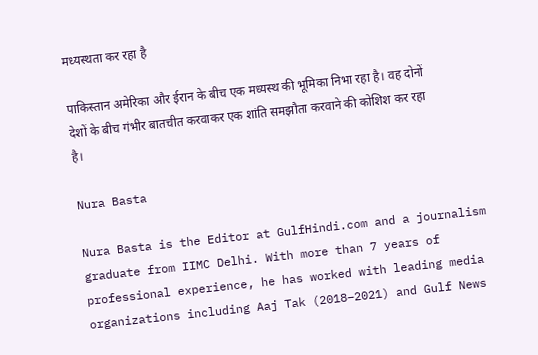मध्यस्थता कर रहा है

पाकिस्तान अमेरिका और ईरान के बीच एक मध्यस्थ की भूमिका निभा रहा है। वह दोनों देशों के बीच गंभीर बातचीत करवाकर एक शांति समझौता करवाने की कोशिश कर रहा है।

Nura Basta

Nura Basta is the Editor at GulfHindi.com and a journalism graduate from IIMC Delhi. With more than 7 years of professional experience, he has worked with leading media organizations including Aaj Tak (2018–2021) and Gulf News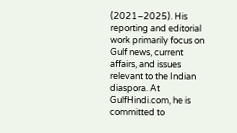(2021–2025). His reporting and editorial work primarily focus on Gulf news, current affairs, and issues relevant to the Indian diaspora. At GulfHindi.com, he is committed to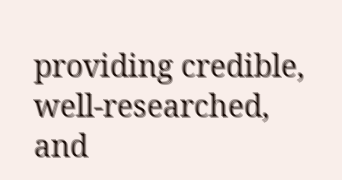providing credible, well-researched, and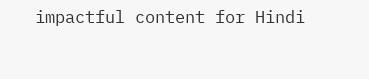impactful content for Hindi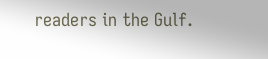readers in the Gulf.